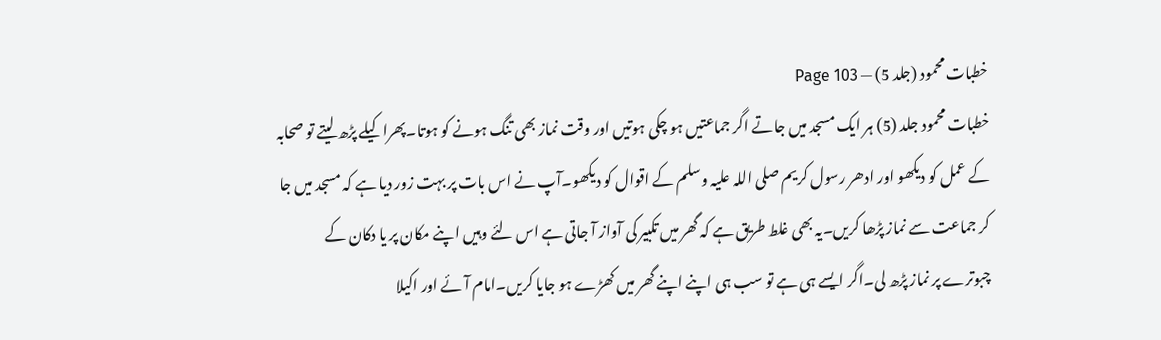خطبات محمود (جلد 5) — Page 103
خطبات محمود جلد (5) ہر ایک مسجد میں جاتے اگر جماعتیں ہو چکی ہوتیں اور وقت نماز بھی تنگ ہونے کو ہوتا۔پھرا کیلے پڑھ لیتے تو صحابہ کے عمل کو دیکھو اور ادھر رسول کریم صلی اللہ علیہ وسلم کے اقوال کو دیکھو۔آپ نے اس بات پر بہت زور دیا ہے کہ مسجد میں جا کر جماعت سے نماز پڑھا کریں۔یہ بھی غلط طریق ہے کہ گھر میں تکبیر کی آواز آ جاتی ہے اس لئے وہیں اپنے مکان پر یا دکان کے چبوترے پر نماز پڑھ لی۔اگر ایسے ہی ہے تو سب ہی اپنے اپنے گھر میں کھڑے ہو جایا کریں۔امام آئے اور اکیلا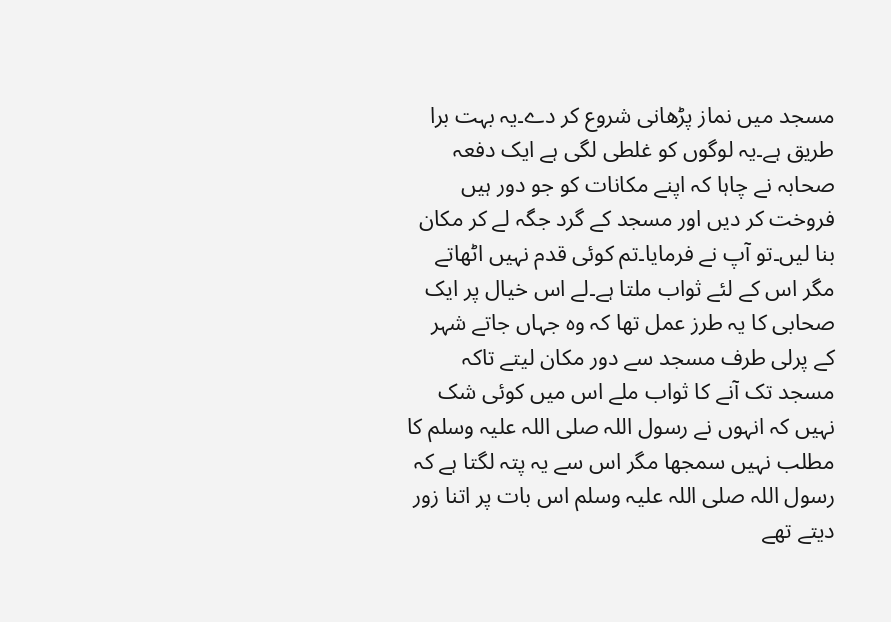مسجد میں نماز پڑھانی شروع کر دے۔یہ بہت برا طریق ہے۔یہ لوگوں کو غلطی لگی ہے ایک دفعہ صحابہ نے چاہا کہ اپنے مکانات کو جو دور ہیں فروخت کر دیں اور مسجد کے گرد جگہ لے کر مکان بنا لیں۔تو آپ نے فرمایا۔تم کوئی قدم نہیں اٹھاتے مگر اس کے لئے ثواب ملتا ہے۔لے اس خیال پر ایک صحابی کا یہ طرز عمل تھا کہ وہ جہاں جاتے شہر کے پرلی طرف مسجد سے دور مکان لیتے تاکہ مسجد تک آنے کا ثواب ملے اس میں کوئی شک نہیں کہ انہوں نے رسول اللہ صلی اللہ علیہ وسلم کا مطلب نہیں سمجھا مگر اس سے یہ پتہ لگتا ہے کہ رسول اللہ صلی اللہ علیہ وسلم اس بات پر اتنا زور دیتے تھے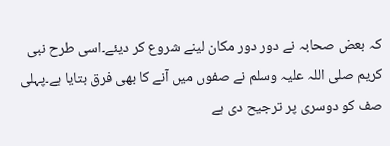کہ بعض صحابہ نے دور دور مکان لینے شروع کر دیئے۔اسی طرح نبی کریم صلی اللہ علیہ وسلم نے صفوں میں آنے کا بھی فرق بتایا ہے۔پہلی صف کو دوسری پر ترجیح دی ہے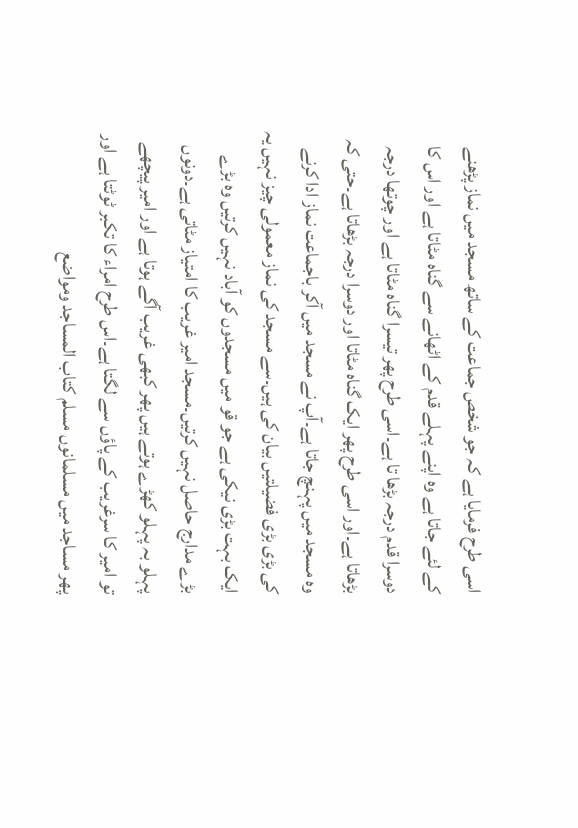اسی طرح فرمایا ہے کہ جو شخص جماعت کے ساتھ مسجد میں نماز پڑھنے کے لئے جاتا ہے وہ اپنے پہلے قدم کے اٹھانے سے گناہ مٹاتا ہے اور اس کا دوسرا قدم درجہ بڑھا تا ہے۔اسی طرح پھر تیسرا گناہ مٹاتا ہے اور چوتھا درجہ بڑھاتا ہے۔اور اسی طرح پھر ایک گناہ مٹاتا اور دوسرا درجہ بڑھاتا ہے۔حتی کہ وہ مسجد میں پہنچ جاتا ہے۔آپ نے مسجد میں آکر باجماعت نماز ادا کرنے کی بڑی بڑی فضیلتیں بیان کی ہیں۔سے مسجد کی نماز معمولی چیز نہیں یہ ایک بہت بڑی نیکی ہے جو قو میں مسجدوں کو آباد نہیں کرتیں وہ بڑے بڑے مدارج حاصل نہیں کرتیں۔مسجد امیر غریب کا امتیاز مٹاتی ہے۔دونوں پہلو بہ پہلو کھڑے ہوتے ہیں پھر کبھی غریب آگے ہوتا ہے اور امیر پیچھے تو امیر کا سرغریب کے پاؤں سے لگتا ہے۔اس طرح امراء کا تکبر ٹوٹتا ہے اور پھر مساجد میں مسلمانوں مسلم كتاب المساجد ومواضع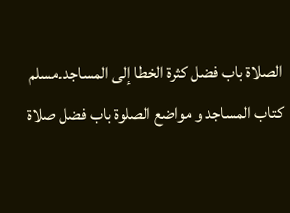الصلاة باب فضل كثرة الخطا إلى المساجد۔مسلم کتاب المساجد و مواضع الصلوۃ باب فضل صلاة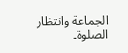الجماعة وانتظار الصلوة۔